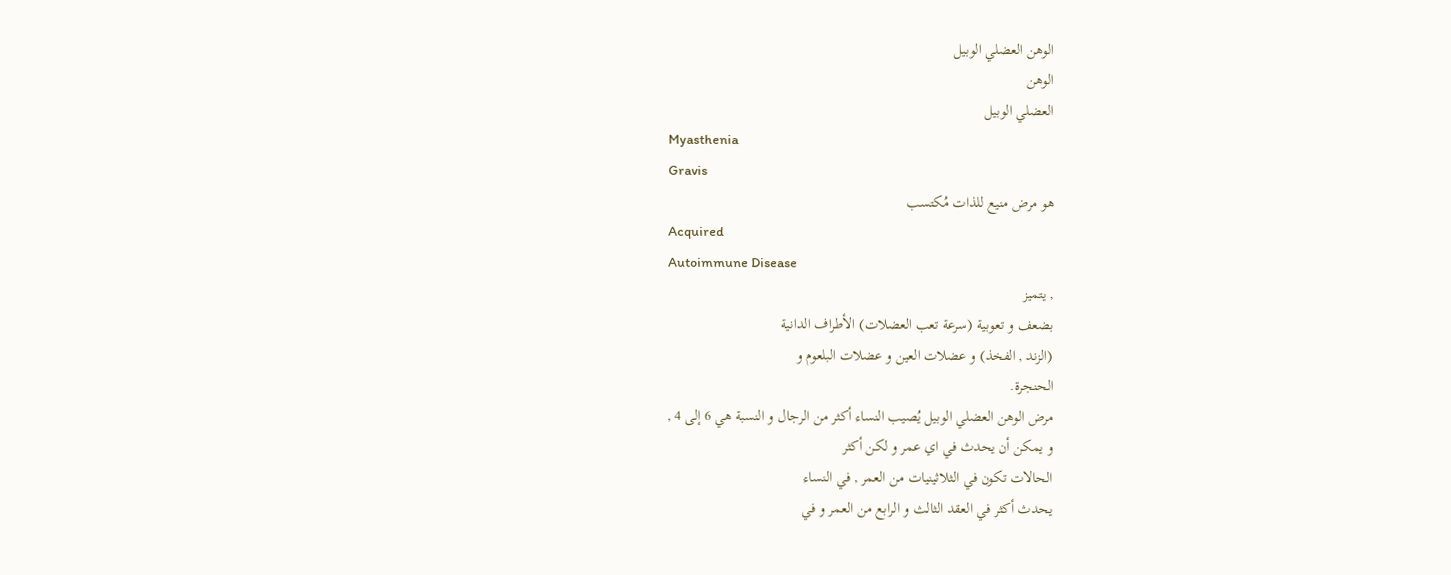الوهن العضلي الوبيل
الوهن
العضلي الوبيل
Myasthenia
Gravis
هو مرض منيع للذات مُكتسب
Acquired
Autoimmune Disease
, يتميز
بضعف و تعوبية (سرعة تعب العضلات) الأطراف الدانية
(الزند , الفخذ) و عضلات العين و عضلات البلعوم و
الحنجرة.
مرض الوهن العضلي الوبيل يُصيب النساء أكثر من الرجال و النسبة هي 6 إلى 4 ,
و يمكن أن يحدث في اي عمر و لكن أكثر
الحالات تكون في الثلاثينيات من العمر , في النساء
يحدث أكثر في العقد الثالث و الرابع من العمر و في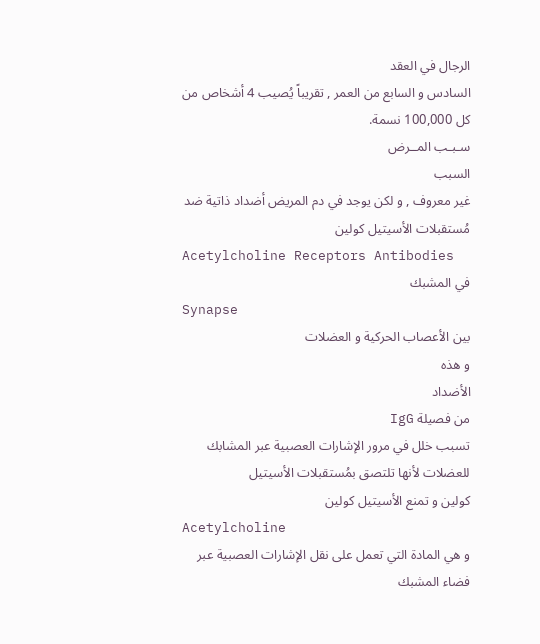الرجال في العقد
السادس و السابع من العمر , تقريباً يُصيب 4 أشخاص من
كل 100,000 نسمة.
سـبـب المــرض
السبب
غير معروف , و لكن يوجد في دم المريض أضداد ذاتية ضد
مُستقبلات الأسيتيل كولين
Acetylcholine Receptors Antibodies
في المشبك
Synapse
بين الأعصاب الحركية و العضلات
و هذه
الأضداد
من فصيلة IgG
تسبب خلل في مرور الإشارات العصبية عبر المشابك
للعضلات لأنها تلتصق بمُستقبلات الأسيتيل
كولين و تمنع الأسيتيل كولين
Acetylcholine
و هي المادة التي تعمل على نقل الإشارات العصبية عبر
فضاء المشبك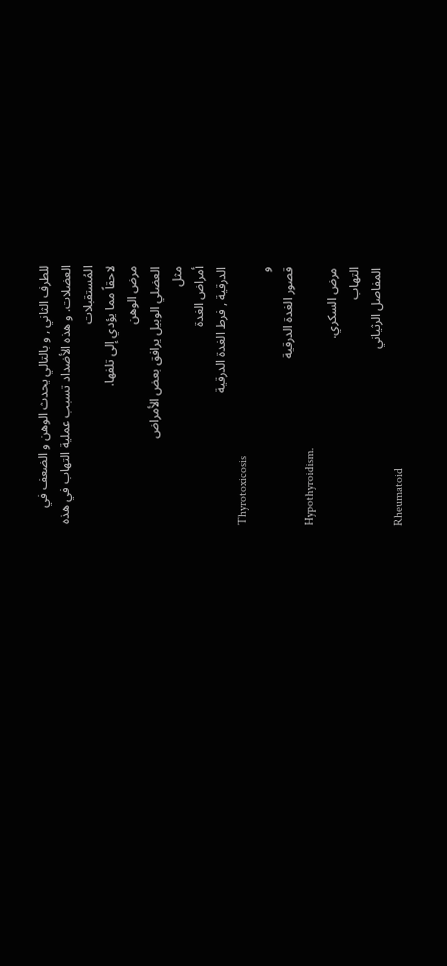للطرف الثاني , و بالتالي يحدث الوهن و الضعف في
العضلات. و هذه الأضداد تسبب عملية التهاب في هذه
المُستقبلات
لاحقاً مما يؤدي إلى تلفها.
مرض الوهن
العضلي الوبيل يرافق بعض الأمراض
مثل
أمراض الغدة
الدرقية , فرط الغدة الدرقية
Thyrotoxicosis
و
قصور الغدة الدرقية
Hypothyroidism.
مرض السكري.
التهاب
المفاصل الرثياني
Rheumatoid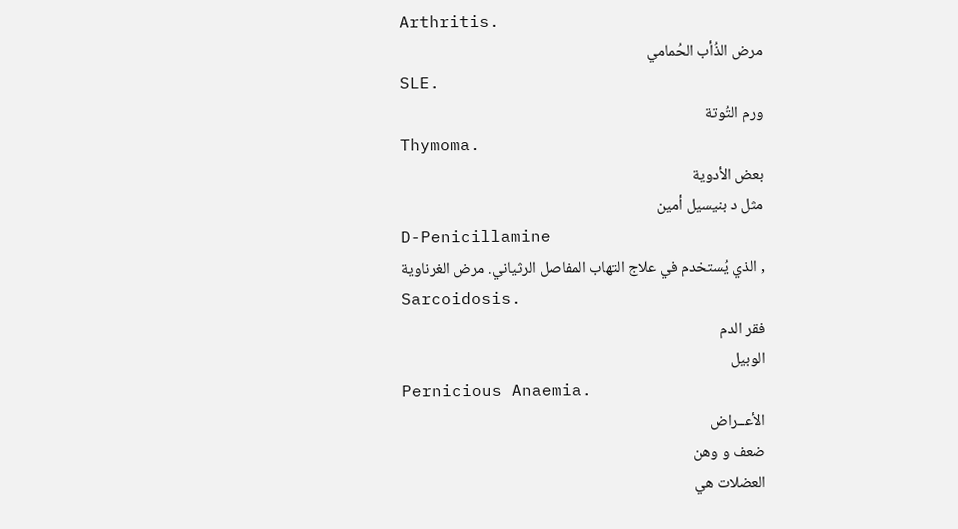Arthritis.
مرض الذُأب الحُمامي
SLE.
ورم التُوتة
Thymoma.
بعض الأدوية
مثل د بنيسيل أمين
D-Penicillamine
, الذي يُستخدم في علاج التهاب المفاصل الرثياني. مرض الغرناوية
Sarcoidosis.
فقر الدم
الوبيل
Pernicious Anaemia.
الأعــراض
ضعف و وهن
العضلات هي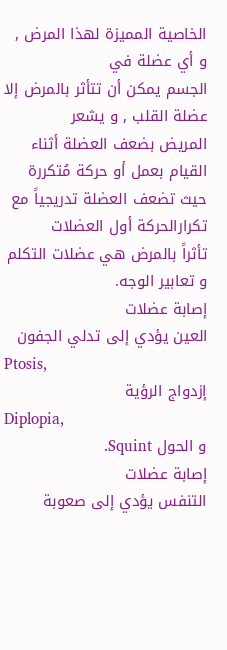الخاصية المميزة لهذا المرض , و أي عضلة في
الجسم يمكن أن تتأثر بالمرض إلا عضلة القلب , و يشعر
المريض بضعف العضلة أثناء القيام بعمل أو حركة مُتكررة
حيث تضعف العضلة تدريجياً مع تكرارالحركة أول العضلات
تأثراً بالمرض هي عضلات التكلم و تعابير الوجه.
إصابة عضلات
العين يؤدي إلى تدلي الجفون
Ptosis,
إزدواج الرؤية
Diplopia,
و الحول Squint.
إصابة عضلات
التنفس يؤدي إلى صعوبة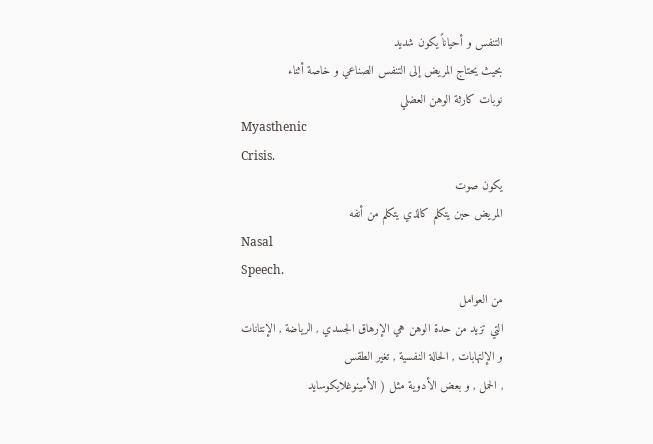التنفس و أحياناً يكون شديد
بحيث يحتاج المريض إلى التنفس الصناعي و خاصة أثناء
نوبات كارثة الوهن العضلي
Myasthenic
Crisis.
يكون صوت
المريض حين يتكلم كالذي يتكلم من أنفه
Nasal
Speech.
من العوامل
التي تزيد من حدة الوهن هي الإرهاق الجسدي , الرياضة , الإنتانات و الإلتهابات , الحالة النفسية , تغير الطقس
, الحمل , و بعض الأدوية مثل ( الأمينوغلايكوسايد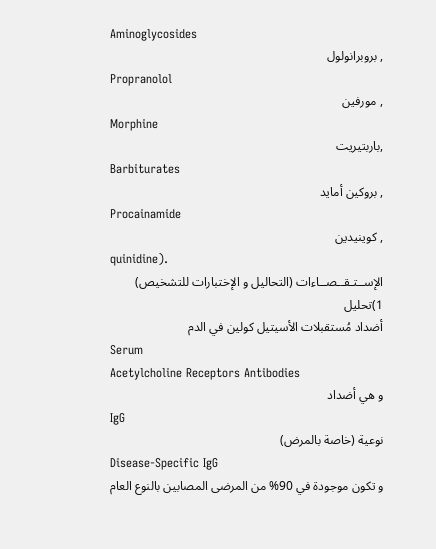Aminoglycosides
, بروبرانولول
Propranolol
, مورفين
Morphine
,باربتيريت
Barbiturates
, بروكين أمايد
Procainamide
, كوينيدين
quinidine).
الإســتـقــصــاءات (التحاليل و الإختبارات للتشخيص)
1)تحليل
أضداد مُستقبلات الأسيتيل كولين في الدم
Serum
Acetylcholine Receptors Antibodies
و هي أضداد
IgG
نوعية (خاصة بالمرض)
Disease-Specific IgG
و تكون موجودة في 90% من المرضى المصابين بالنوع العام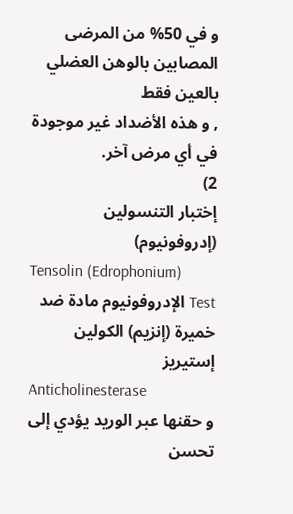و في 50% من المرضى المصابين بالوهن العضلي بالعين فقط
, و هذه الأضداد غير موجودة في أي مرض آخر.
2)
إختبار التنسولين (إدروفونيوم)
Tensolin (Edrophonium)
Test الإدروفونيوم مادة ضد خميرة (إنزيم) الكولين إستيريز
Anticholinesterase
و حقنها عبر الوريد يؤدي إلى تحسن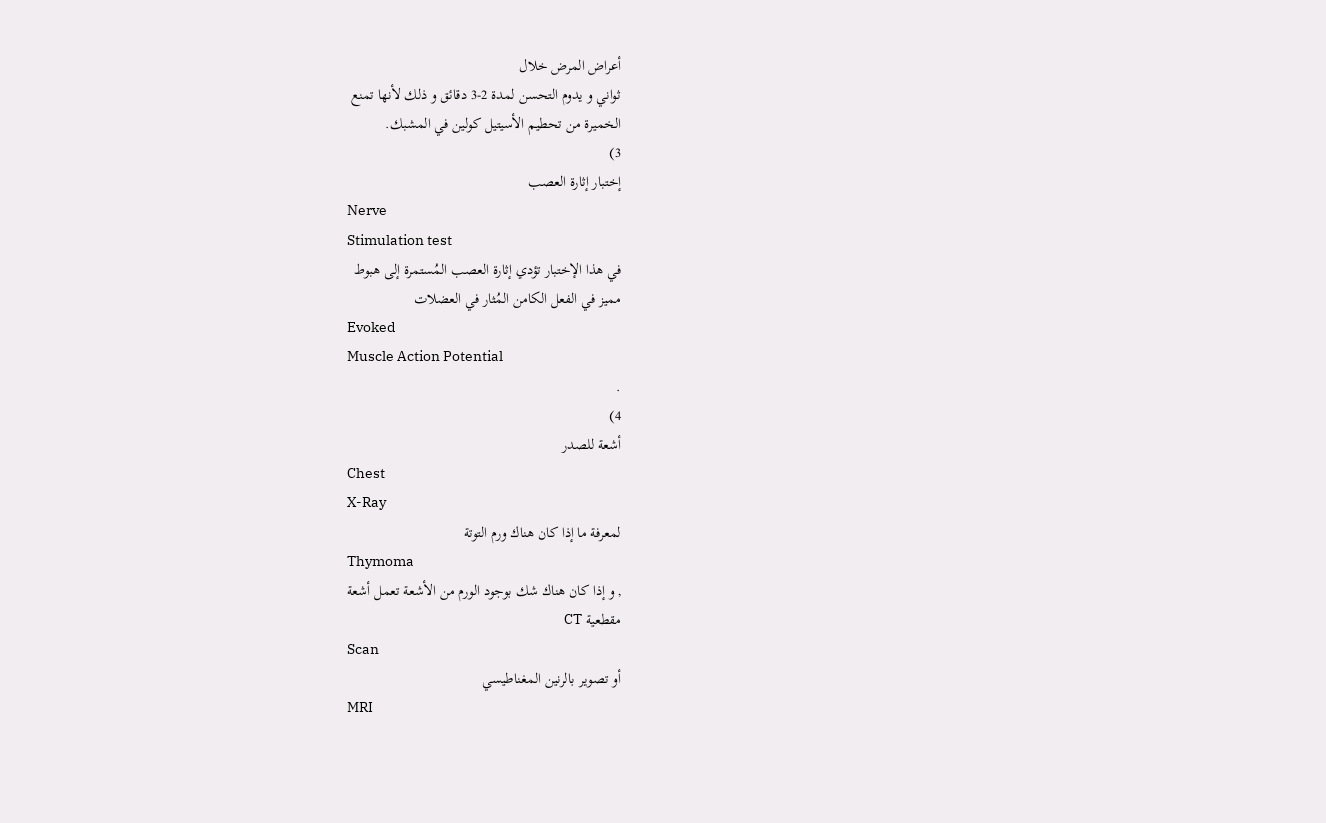أعراض المرض خلال
ثواني و يدوم التحسن لمدة 2-3 دقائق و ذلك لأنها تمنع
الخميرة من تحطيم الأسيتيل كولين في المشبك.
3)
إختبار إثارة العصب
Nerve
Stimulation test
في هذا الإختبار تؤدي إثارة العصب المُستمرة إلى هبوط
مميز في الفعل الكامن المُثار في العضلات
Evoked
Muscle Action Potential
.
4)
أشعة للصدر
Chest
X-Ray
لمعرفة ما إذا كان هناك ورم التوتة
Thymoma
, و إذا كان هناك شك بوجود الورم من الأشعة تعمل أشعة
مقطعية CT
Scan
أو تصوير بالرنين المغناطيسي
MRI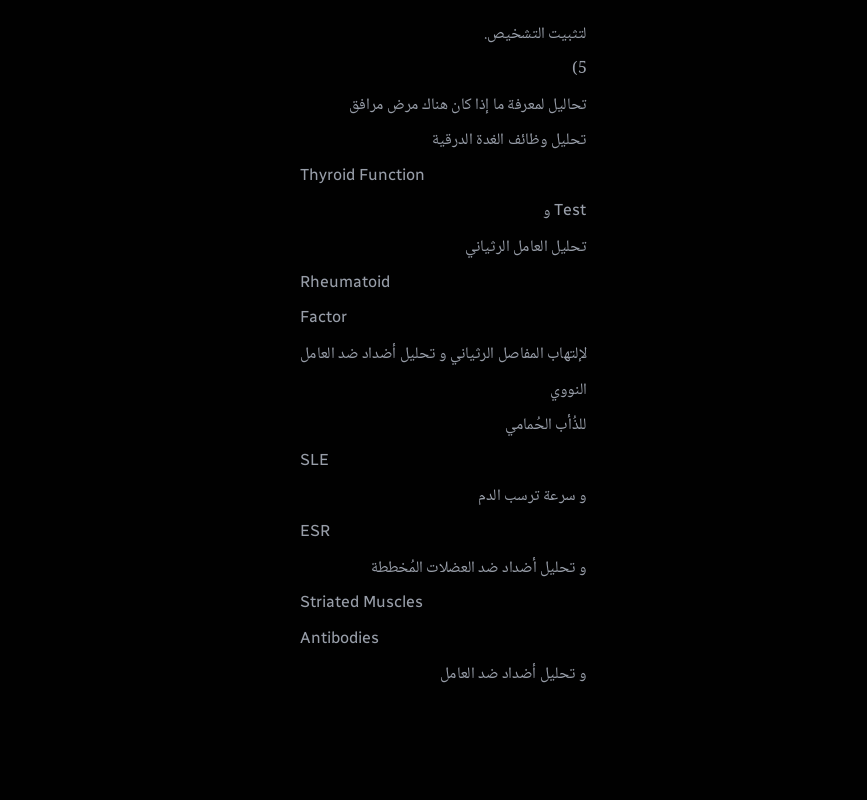لتثبيت التشخيص.
5)
تحاليل لمعرفة ما إذا كان هناك مرض مرافق
تحليل وظائف الغدة الدرقية
Thyroid Function
Test و
تحليل العامل الرثياني
Rheumatoid
Factor
لإلتهاب المفاصل الرثياني و تحليل أضداد ضد العامل
النووي
للذُأب الحُمامي
SLE
و سرعة ترسب الدم
ESR
و تحليل أضداد ضد العضلات المُخططة
Striated Muscles
Antibodies
و تحليل أضداد ضد العامل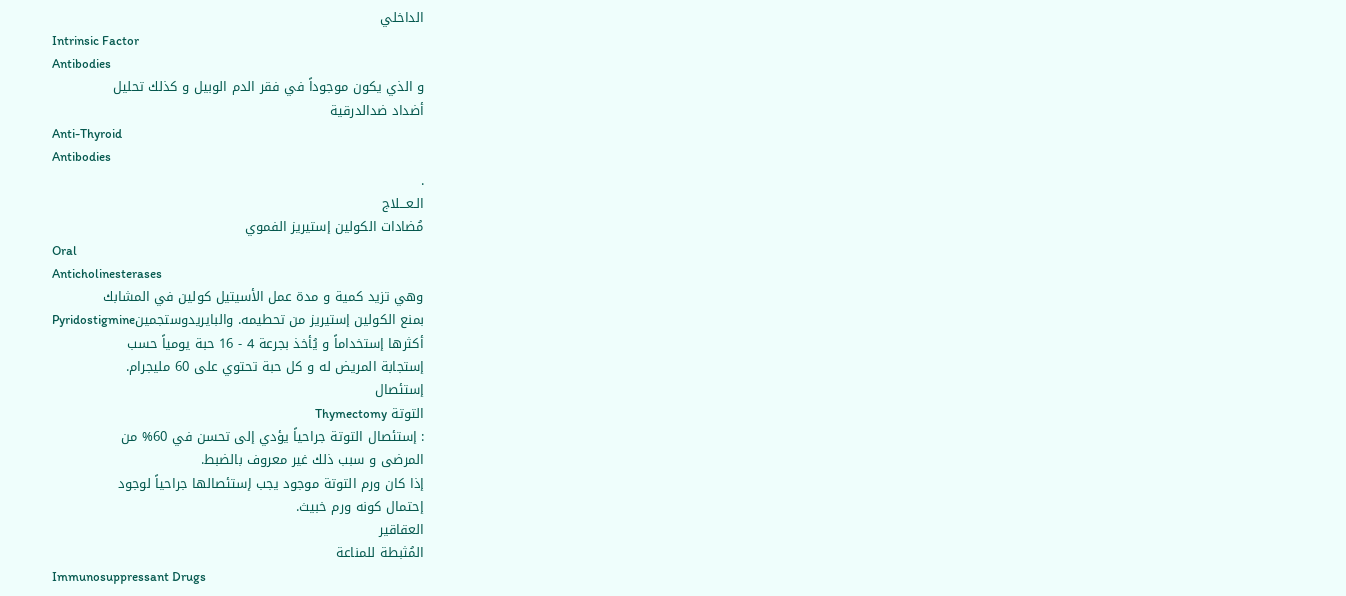الداخلي
Intrinsic Factor
Antibodies
و الذي يكون موجوداً في فقر الدم الوبيل و كذلك تحليل
أضداد ضدالدرقية
Anti-Thyroid
Antibodies
.
الـعـــلاج
مُضادات الكولين إستيريز الفموي
Oral
Anticholinesterases
وهي تزيد كمية و مدة عمل الأسيتيل كولين في المشابك
بمنع الكولين إستيريز من تحطيمه. والبايريدوستجمينPyridostigmine
أكثرها إستخداماً و يُأخذ بجرعة 4 - 16 حبة يومياً حسب
إستجابة المريض له و كل حبة تحتوي على 60 مليجرام.
إستئصال
التوتة Thymectomy
: إستئصال التوتة جراحياً يؤدي إلى تحسن في 60% من
المرضى و سبب ذلك غير معروف بالضبط.
إذا كان ورم التوتة موجود يجب إستئصالها جراحياً لوجود
إحتمال كونه ورم خبيث.
العقاقير
المُثبطة للمناعة
Immunosuppressant Drugs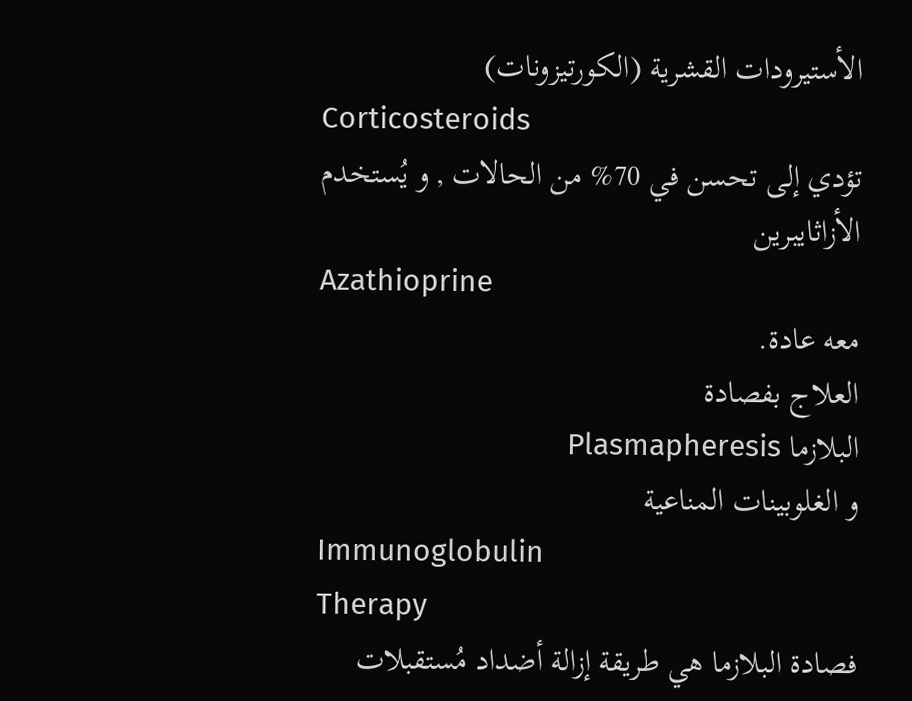الأستيرودات القشرية (الكورتيزونات)
Corticosteroids
تؤدي إلى تحسن في 70% من الحالات , و يُستخدم الأزاثايبرين
Azathioprine
معه عادة.
العلاج بفصادة
البلازما Plasmapheresis
و الغلوبينات المناعية
Immunoglobulin
Therapy
فصادة البلازما هي طريقة إزالة أضداد مُستقبلات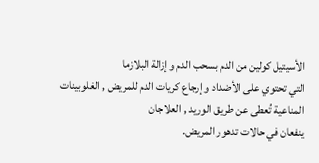الأسيتيل كولين من الدم بسحب الدم و إزالة البلازما
التي تحتوي على الأضداد و إرجاع كريات الدم للمريض , الغلوبينات المناعية تُعطى عن طريق الوريد , العلاجان
ينفعان في حالات تدهور المريض.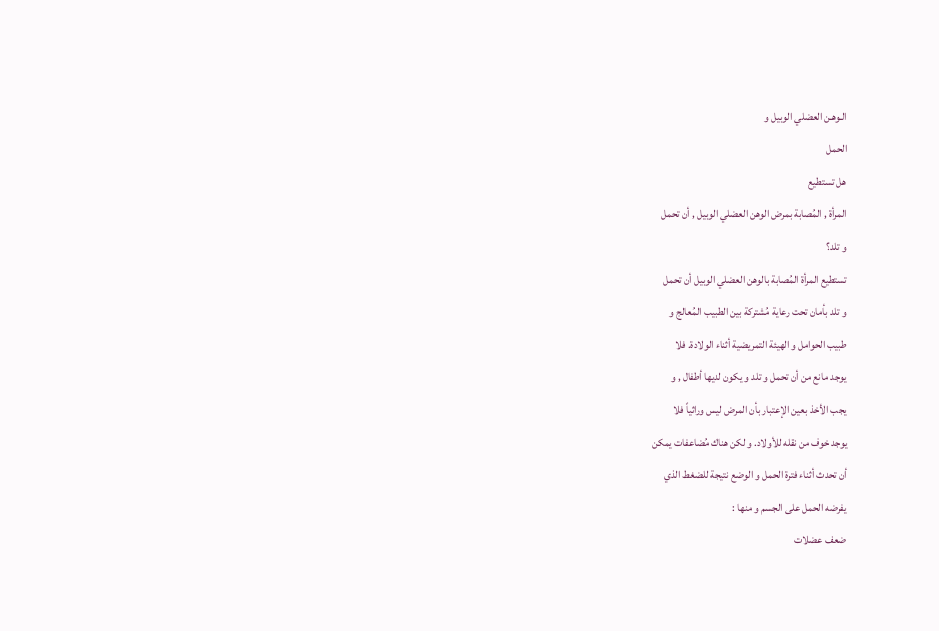الـوهـن العضلي الوبيل و
الحمل
هل تستطيع
المرأة , المُصابة بمرض الوهن العضلي الوبيل , أن تحمل
و تلد؟
تستطيع المرأة المُصابة بالوهن العضلي الوبيل أن تحمل
و تلد بأمان تحت رعاية مُشتركة بين الطبيب المُعالج و
طبيب الحوامل و الهيئة التمريضية أثناء الولادة. فلا
يوجد مانع من أن تحمل و تلد و يكون لديها أطفال , و
يجب الأخذ بعين الإعتبار بأن المرض ليس وراثياً فلا
يوجد خوف من نقله للأولاد. و لكن هناك مُضاعفات يمكن
أن تحدث أثناء فترة الحمل و الوضع نتيجة للضغط الذي
يفرضه الحمل على الجسم و منها :
ضعف عضلات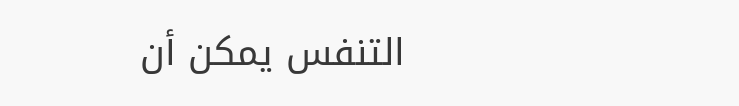التنفس يمكن أن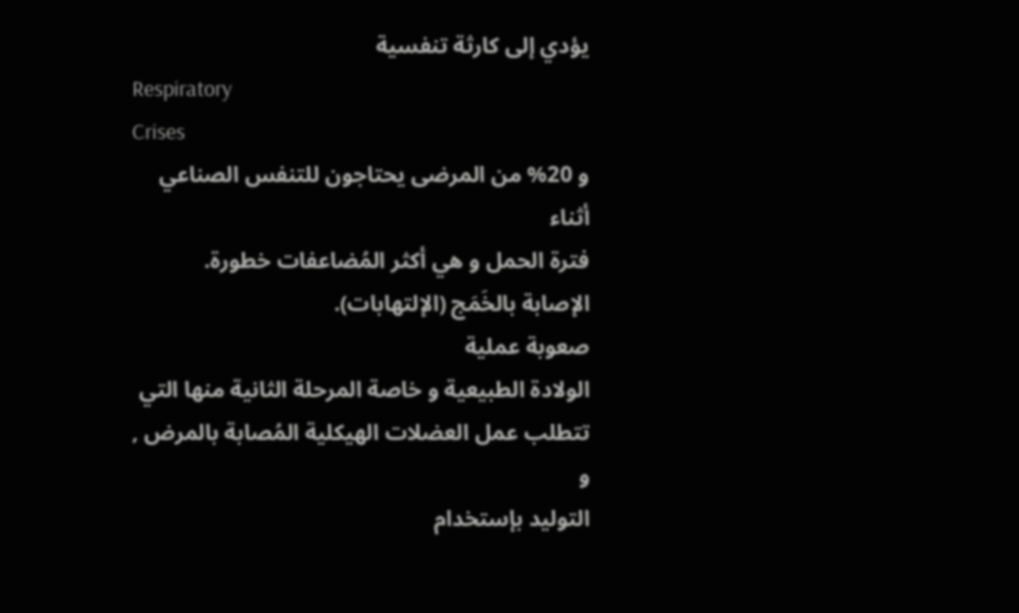يؤدي إلى كارثة تنفسية
Respiratory
Crises
و 20% من المرضى يحتاجون للتنفس الصناعي أثناء
فترة الحمل و هي أكثر المُضاعفات خطورة.
الإصابة بالخَمَج (الإلتهابات).
صعوبة عملية
الولادة الطبيعية و خاصة المرحلة الثانية منها التي
تتطلب عمل العضلات الهيكلية المُصابة بالمرض , و
التوليد بإستخدام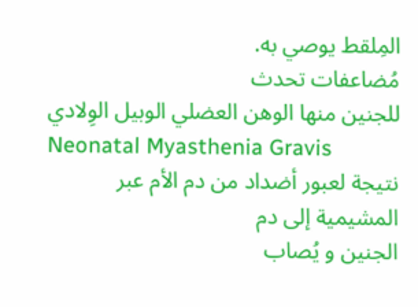المِلقط يوصي به.
مُضاعفات تحدث
للجنين منها الوهن العضلي الوبيل الوِلادي
Neonatal Myasthenia Gravis
نتيجة لعبور أضداد من دم الأم عبر المشيمية إلى دم
الجنين و يُصاب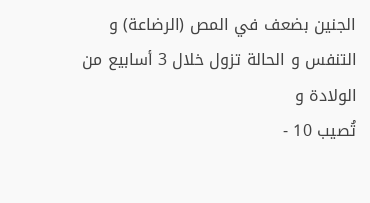الجنين بضعف في المص (الرضاعة) و
التنفس و الحالة تزول خلال 3 أسابيع من الولادة و
تُصيب 10 -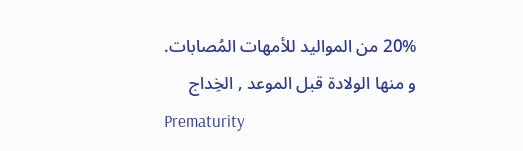20% من المواليد للأمهات المُصابات.
و منها الولادة قبل الموعد , الخِداج
Prematurity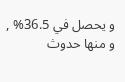و يحصل في 36.5% , و منها حدوث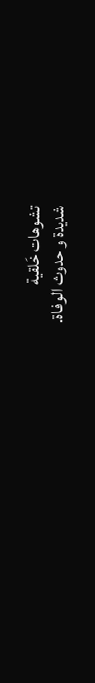تشوهات خَلقية
شديدة و حدوث الوفاة.